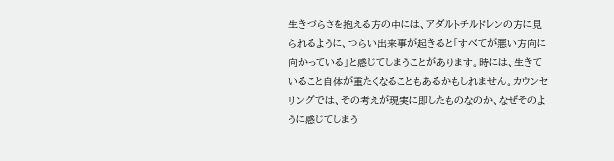生きづらさを抱える方の中には、アダルトチルドレンの方に見られるように、つらい出来事が起きると「すべてが悪い方向に向かっている」と感じてしまうことがあります。時には、生きていること自体が重たくなることもあるかもしれません。カウンセリングでは、その考えが現実に即したものなのか、なぜそのように感じてしまう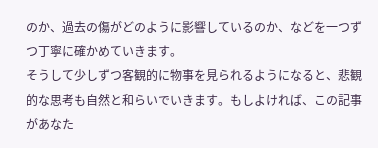のか、過去の傷がどのように影響しているのか、などを一つずつ丁寧に確かめていきます。
そうして少しずつ客観的に物事を見られるようになると、悲観的な思考も自然と和らいでいきます。もしよければ、この記事があなた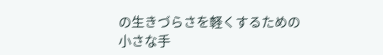の生きづらさを軽くするための小さな手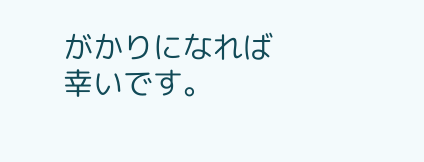がかりになれば幸いです。